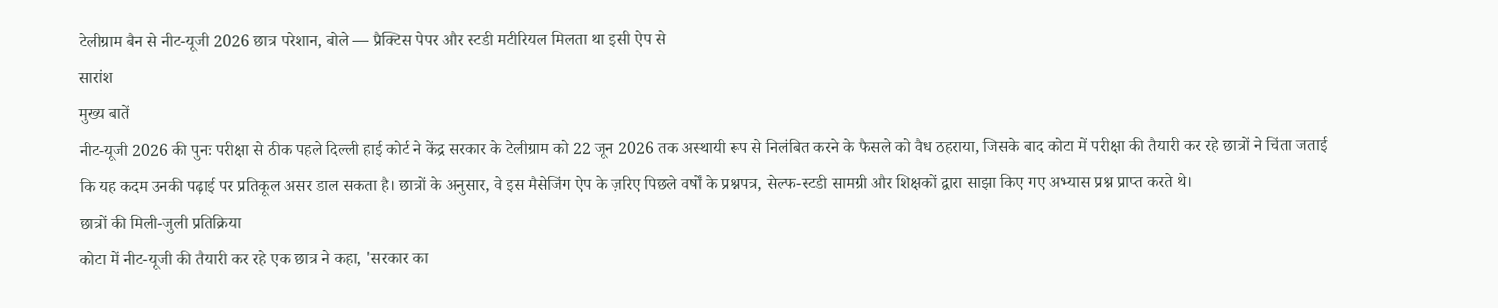टेलीग्राम बैन से नीट-यूजी 2026 छात्र परेशान, बोले — प्रैक्टिस पेपर और स्टडी मटीरियल मिलता था इसी ऐप से
सारांश
मुख्य बातें
नीट-यूजी 2026 की पुनः परीक्षा से ठीक पहले दिल्ली हाई कोर्ट ने केंद्र सरकार के टेलीग्राम को 22 जून 2026 तक अस्थायी रूप से निलंबित करने के फैसले को वैध ठहराया, जिसके बाद कोटा में परीक्षा की तैयारी कर रहे छात्रों ने चिंता जताई कि यह कदम उनकी पढ़ाई पर प्रतिकूल असर डाल सकता है। छात्रों के अनुसार, वे इस मैसेजिंग ऐप के ज़रिए पिछले वर्षों के प्रश्नपत्र, सेल्फ-स्टडी सामग्री और शिक्षकों द्वारा साझा किए गए अभ्यास प्रश्न प्राप्त करते थे।
छात्रों की मिली-जुली प्रतिक्रिया
कोटा में नीट-यूजी की तैयारी कर रहे एक छात्र ने कहा, 'सरकार का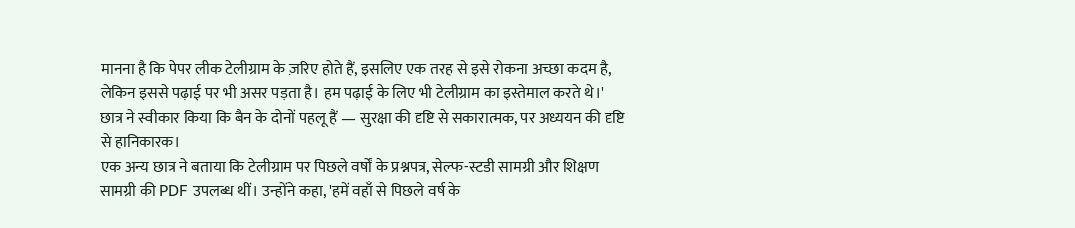मानना है कि पेपर लीक टेलीग्राम के ज़रिए होते हैं, इसलिए एक तरह से इसे रोकना अच्छा कदम है, लेकिन इससे पढ़ाई पर भी असर पड़ता है। हम पढ़ाई के लिए भी टेलीग्राम का इस्तेमाल करते थे।' छात्र ने स्वीकार किया कि बैन के दोनों पहलू हैं — सुरक्षा की दृष्टि से सकारात्मक, पर अध्ययन की दृष्टि से हानिकारक।
एक अन्य छात्र ने बताया कि टेलीग्राम पर पिछले वर्षों के प्रश्नपत्र, सेल्फ-स्टडी सामग्री और शिक्षण सामग्री की PDF उपलब्ध थीं। उन्होंने कहा, 'हमें वहाँ से पिछले वर्ष के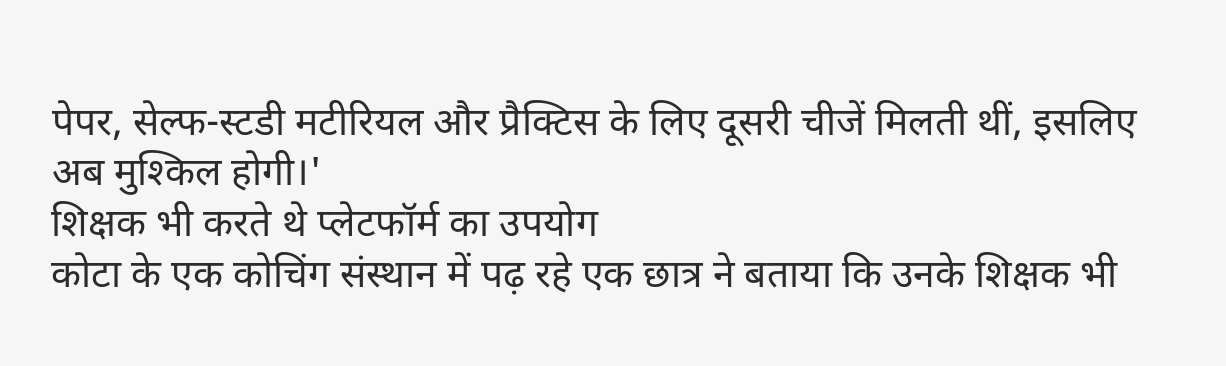पेपर, सेल्फ-स्टडी मटीरियल और प्रैक्टिस के लिए दूसरी चीजें मिलती थीं, इसलिए अब मुश्किल होगी।'
शिक्षक भी करते थे प्लेटफॉर्म का उपयोग
कोटा के एक कोचिंग संस्थान में पढ़ रहे एक छात्र ने बताया कि उनके शिक्षक भी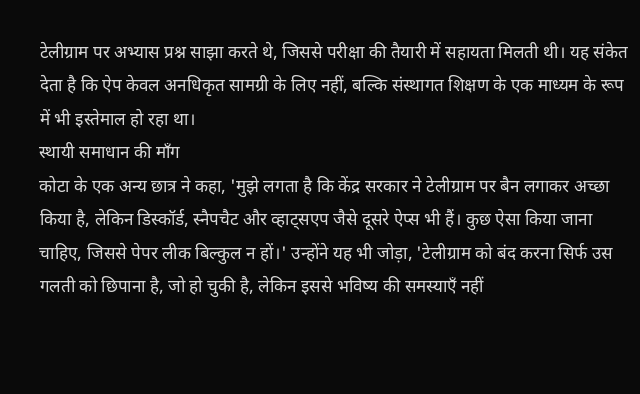टेलीग्राम पर अभ्यास प्रश्न साझा करते थे, जिससे परीक्षा की तैयारी में सहायता मिलती थी। यह संकेत देता है कि ऐप केवल अनधिकृत सामग्री के लिए नहीं, बल्कि संस्थागत शिक्षण के एक माध्यम के रूप में भी इस्तेमाल हो रहा था।
स्थायी समाधान की माँग
कोटा के एक अन्य छात्र ने कहा, 'मुझे लगता है कि केंद्र सरकार ने टेलीग्राम पर बैन लगाकर अच्छा किया है, लेकिन डिस्कॉर्ड, स्नैपचैट और व्हाट्सएप जैसे दूसरे ऐप्स भी हैं। कुछ ऐसा किया जाना चाहिए, जिससे पेपर लीक बिल्कुल न हों।' उन्होंने यह भी जोड़ा, 'टेलीग्राम को बंद करना सिर्फ उस गलती को छिपाना है, जो हो चुकी है, लेकिन इससे भविष्य की समस्याएँ नहीं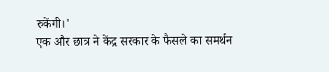रुकेंगी।'
एक और छात्र ने केंद्र सरकार के फैसले का समर्थन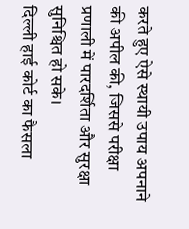करते हुए ऐसे स्थायी उपाय अपनाने की अपील की, जिससे परीक्षा प्रणाली में पारदर्शिता और सुरक्षा सुनिश्चित हो सके।
दिल्ली हाई कोर्ट का फैसला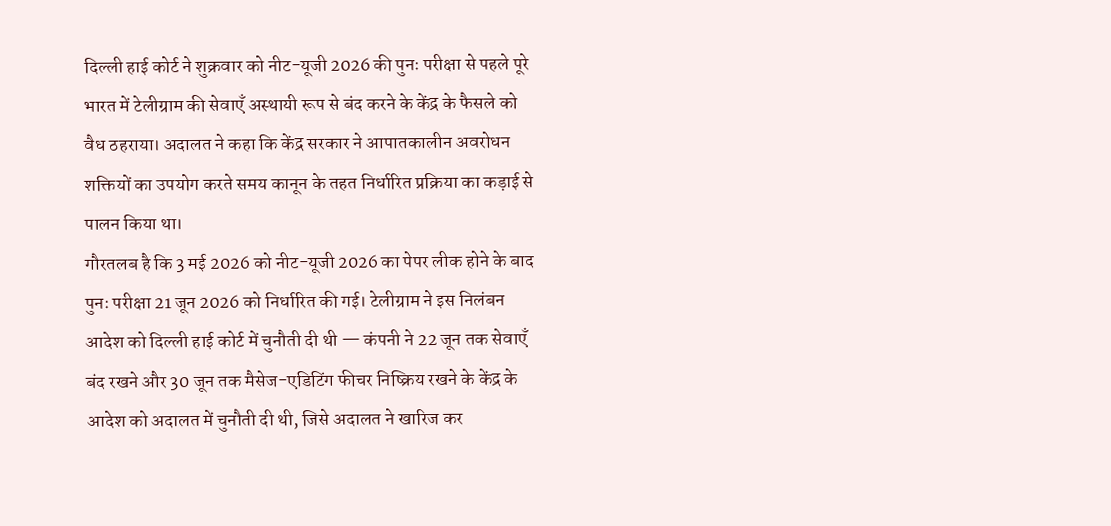दिल्ली हाई कोर्ट ने शुक्रवार को नीट-यूजी 2026 की पुनः परीक्षा से पहले पूरे भारत में टेलीग्राम की सेवाएँ अस्थायी रूप से बंद करने के केंद्र के फैसले को वैध ठहराया। अदालत ने कहा कि केंद्र सरकार ने आपातकालीन अवरोधन शक्तियों का उपयोग करते समय कानून के तहत निर्धारित प्रक्रिया का कड़ाई से पालन किया था।
गौरतलब है कि 3 मई 2026 को नीट-यूजी 2026 का पेपर लीक होने के बाद पुनः परीक्षा 21 जून 2026 को निर्धारित की गई। टेलीग्राम ने इस निलंबन आदेश को दिल्ली हाई कोर्ट में चुनौती दी थी — कंपनी ने 22 जून तक सेवाएँ बंद रखने और 30 जून तक मैसेज-एडिटिंग फीचर निष्क्रिय रखने के केंद्र के आदेश को अदालत में चुनौती दी थी, जिसे अदालत ने खारिज कर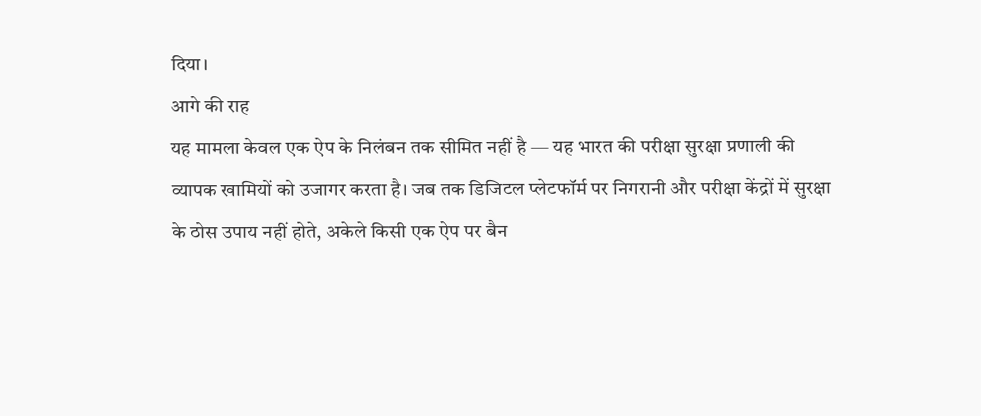दिया।
आगे की राह
यह मामला केवल एक ऐप के निलंबन तक सीमित नहीं है — यह भारत की परीक्षा सुरक्षा प्रणाली की व्यापक खामियों को उजागर करता है। जब तक डिजिटल प्लेटफॉर्म पर निगरानी और परीक्षा केंद्रों में सुरक्षा के ठोस उपाय नहीं होते, अकेले किसी एक ऐप पर बैन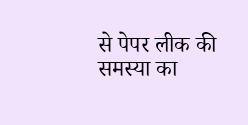से पेपर लीक की समस्या का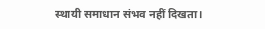स्थायी समाधान संभव नहीं दिखता।